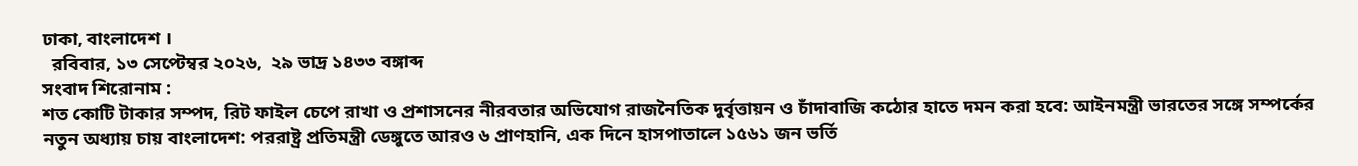ঢাকা, বাংলাদেশ ।
  রবিবার, ১৩ সেপ্টেম্বর ২০২৬,  ২৯ ভাদ্র ১৪৩৩ বঙ্গাব্দ
সংবাদ শিরোনাম :
শত কোটি টাকার সম্পদ, রিট ফাইল চেপে রাখা ও প্রশাসনের নীরবতার অভিযোগ রাজনৈতিক দুর্বৃত্তায়ন ও চাঁদাবাজি কঠোর হাতে দমন করা হবে: আইনমন্ত্রী ভারতের সঙ্গে সম্পর্কের নতুন অধ্যায় চায় বাংলাদেশ: পররাষ্ট্র প্রতিমন্ত্রী ডেঙ্গুতে আরও ৬ প্রাণহানি, এক দিনে হাসপাতালে ১৫৬১ জন ভর্তি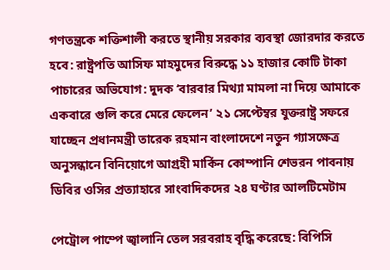গণতন্ত্রকে শক্তিশালী করতে স্থানীয় সরকার ব্যবস্থা জোরদার করতে হবে: রাষ্ট্রপতি আসিফ মাহমুদের বিরুদ্ধে ১১ হাজার কোটি টাকা পাচারের অভিযোগ: দুদক ‘বারবার মিথ্যা মামলা না দিয়ে আমাকে একবারে গুলি করে মেরে ফেলেন’ ২১ সেপ্টেম্বর যুক্তরাষ্ট্র সফরে যাচ্ছেন প্রধানমন্ত্রী তারেক রহমান বাংলাদেশে নতুন গ্যাসক্ষেত্র অনুসন্ধানে বিনিয়োগে আগ্রহী মার্কিন কোম্পানি শেভরন পাবনায় ডিবির ওসির প্রত্যাহারে সাংবাদিকদের ২৪ ঘণ্টার আলটিমেটাম

পেট্রোল পাম্পে জ্বালানি তেল সরবরাহ বৃদ্ধি করেছে: বিপিসি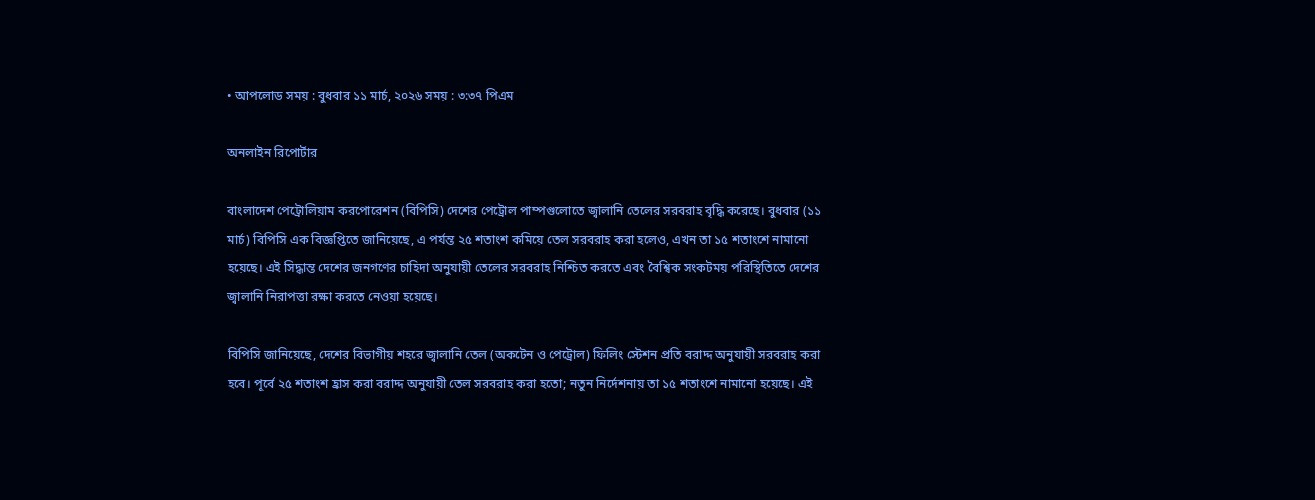• আপলোড সময় : বুধবার ১১ মার্চ, ২০২৬ সময় : ৩:৩৭ পিএম

অনলাইন রিপোর্টার

বাংলাদেশ পেট্রোলিয়াম করপোরেশন (বিপিসি) দেশের পেট্রোল পাম্পগুলোতে জ্বালানি তেলের সরবরাহ বৃদ্ধি করেছে। বুধবার (১১ মার্চ) বিপিসি এক বিজ্ঞপ্তিতে জানিয়েছে, এ পর্যন্ত ২৫ শতাংশ কমিয়ে তেল সরবরাহ করা হলেও, এখন তা ১৫ শতাংশে নামানো হয়েছে। এই সিদ্ধান্ত দেশের জনগণের চাহিদা অনুযায়ী তেলের সরবরাহ নিশ্চিত করতে এবং বৈশ্বিক সংকটময় পরিস্থিতিতে দেশের জ্বালানি নিরাপত্তা রক্ষা করতে নেওয়া হয়েছে।

বিপিসি জানিয়েছে, দেশের বিভাগীয় শহরে জ্বালানি তেল (অকটেন ও পেট্রোল) ফিলিং স্টেশন প্রতি বরাদ্দ অনুযায়ী সরবরাহ করা হবে। পূর্বে ২৫ শতাংশ হ্রাস করা বরাদ্দ অনুযায়ী তেল সরবরাহ করা হতো; নতুন নির্দেশনায় তা ১৫ শতাংশে নামানো হয়েছে। এই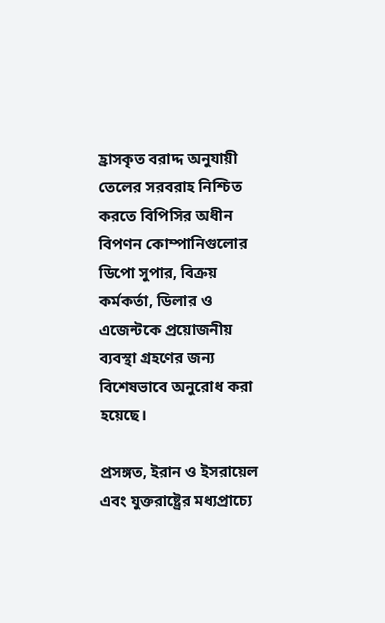হ্রাসকৃত বরাদ্দ অনুযায়ী তেলের সরবরাহ নিশ্চিত করতে বিপিসির অধীন বিপণন কোম্পানিগুলোর ডিপো সুপার, বিক্রয় কর্মকর্তা, ডিলার ও এজেন্টকে প্রয়োজনীয় ব্যবস্থা গ্রহণের জন্য বিশেষভাবে অনুরোধ করা হয়েছে।

প্রসঙ্গত, ইরান ও ইসরায়েল এবং যুক্তরাষ্ট্রের মধ্যপ্রাচ্যে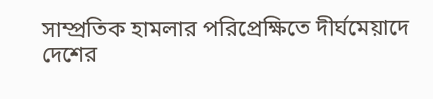সাম্প্রতিক হামলার পরিপ্রেক্ষিতে দীর্ঘমেয়াদে দেশের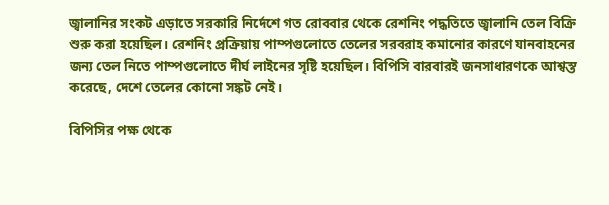জ্বালানির সংকট এড়াতে সরকারি নির্দেশে গত রোববার থেকে রেশনিং পদ্ধতিতে জ্বালানি তেল বিক্রি শুরু করা হয়েছিল। রেশনিং প্রক্রিয়ায় পাম্পগুলোতে তেলের সরবরাহ কমানোর কারণে যানবাহনের জন্য তেল নিতে পাম্পগুলোতে দীর্ঘ লাইনের সৃষ্টি হয়েছিল। বিপিসি বারবারই জনসাধারণকে আশ্বস্ত করেছে, দেশে তেলের কোনো সঙ্কট নেই।

বিপিসির পক্ষ থেকে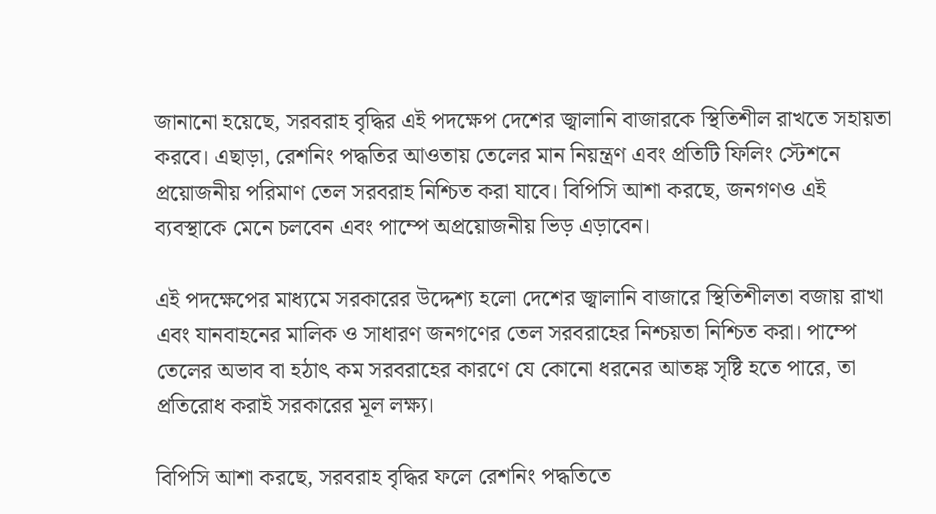জানানো হয়েছে, সরবরাহ বৃদ্ধির এই পদক্ষেপ দেশের জ্বালানি বাজারকে স্থিতিশীল রাখতে সহায়তা করবে। এছাড়া, রেশনিং পদ্ধতির আওতায় তেলের মান নিয়ন্ত্রণ এবং প্রতিটি ফিলিং স্টেশনে প্রয়োজনীয় পরিমাণ তেল সরবরাহ নিশ্চিত করা যাবে। বিপিসি আশা করছে, জনগণও এই ব্যবস্থাকে মেনে চলবেন এবং পাম্পে অপ্রয়োজনীয় ভিড় এড়াবেন।

এই পদক্ষেপের মাধ্যমে সরকারের উদ্দেশ্য হলো দেশের জ্বালানি বাজারে স্থিতিশীলতা বজায় রাখা এবং যানবাহনের মালিক ও সাধারণ জনগণের তেল সরবরাহের নিশ্চয়তা নিশ্চিত করা। পাম্পে তেলের অভাব বা হঠাৎ কম সরবরাহের কারণে যে কোনো ধরনের আতঙ্ক সৃষ্টি হতে পারে, তা প্রতিরোধ করাই সরকারের মূল লক্ষ্য।

বিপিসি আশা করছে, সরবরাহ বৃদ্ধির ফলে রেশনিং পদ্ধতিতে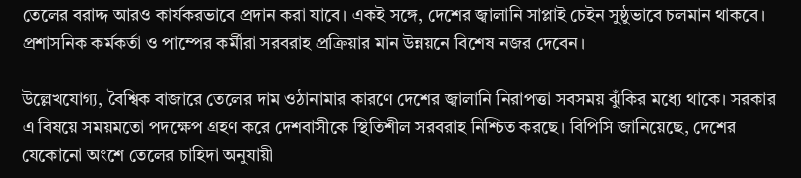তেলের বরাদ্দ আরও কার্যকরভাবে প্রদান করা যাবে। একই সঙ্গে, দেশের জ্বালানি সাপ্লাই চেইন সুষ্ঠুভাবে চলমান থাকবে। প্রশাসনিক কর্মকর্তা ও পাম্পের কর্মীরা সরবরাহ প্রক্রিয়ার মান উন্নয়নে বিশেষ নজর দেবেন।

উল্লেখযোগ্য, বৈশ্বিক বাজারে তেলের দাম ওঠানামার কারণে দেশের জ্বালানি নিরাপত্তা সবসময় ঝুঁকির মধ্যে থাকে। সরকার এ বিষয়ে সময়মতো পদক্ষেপ গ্রহণ করে দেশবাসীকে স্থিতিশীল সরবরাহ নিশ্চিত করছে। বিপিসি জানিয়েছে, দেশের যেকোনো অংশে তেলের চাহিদা অনুযায়ী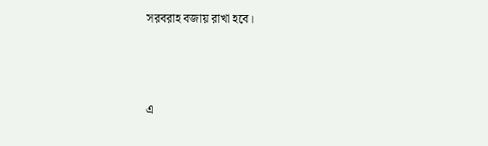সরবরাহ বজায় রাখা হবে।



এ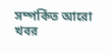সম্পর্কিত আরো খবর